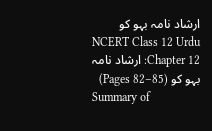ارشاد نامہ بہو کو
NCERT Class 12 Urdu Chapter 12: ارشاد نامہ بہو کو (Pages 82–85)
Summary of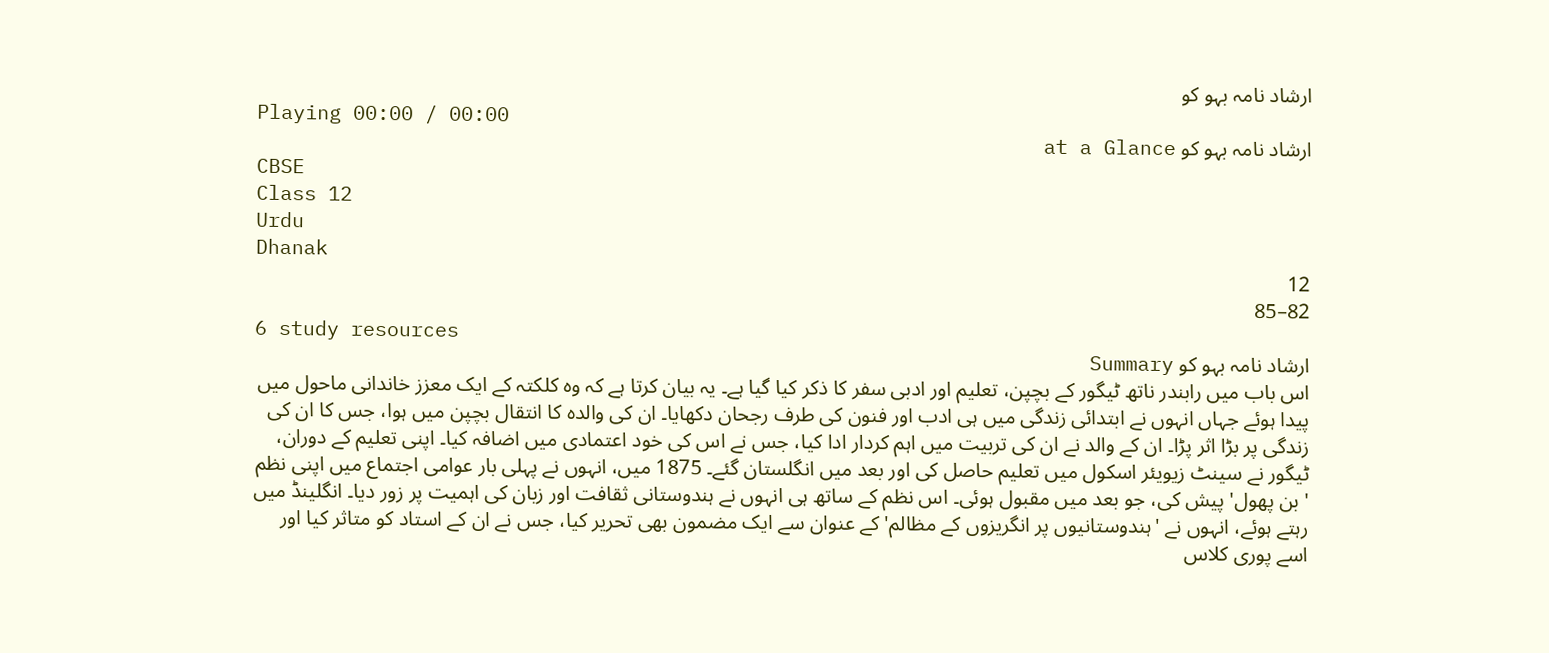ارشاد نامہ بہو کو
Playing 00:00 / 00:00
ارشاد نامہ بہو کو at a Glance
CBSE
Class 12
Urdu
Dhanak
12
82–85
6 study resources
ارشاد نامہ بہو کو Summary
اس باب میں رابندر ناتھ ٹیگور کے بچپن، تعلیم اور ادبی سفر کا ذکر کیا گیا ہے۔ یہ بیان کرتا ہے کہ وہ کلکتہ کے ایک معزز خاندانی ماحول میں پیدا ہوئے جہاں انہوں نے ابتدائی زندگی میں ہی ادب اور فنون کی طرف رجحان دکھایا۔ ان کی والدہ کا انتقال بچپن میں ہوا، جس کا ان کی زندگی پر بڑا اثر پڑا۔ ان کے والد نے ان کی تربیت میں اہم کردار ادا کیا، جس نے اس کی خود اعتمادی میں اضافہ کیا۔ اپنی تعلیم کے دوران، ٹیگور نے سینٹ زیویئر اسکول میں تعلیم حاصل کی اور بعد میں انگلستان گئے۔ 1875 میں، انہوں نے پہلی بار عوامی اجتماع میں اپنی نظم 'بن پھول' پیش کی، جو بعد میں مقبول ہوئی۔ اس نظم کے ساتھ ہی انہوں نے ہندوستانی ثقافت اور زبان کی اہمیت پر زور دیا۔ انگلینڈ میں رہتے ہوئے، انہوں نے 'ہندوستانیوں پر انگریزوں کے مظالم' کے عنوان سے ایک مضمون بھی تحریر کیا، جس نے ان کے استاد کو متاثر کیا اور اسے پوری کلاس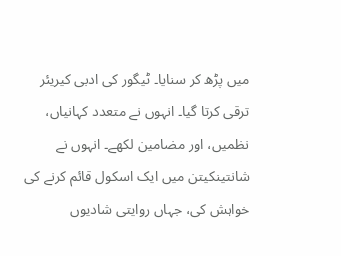میں پڑھ کر سنایا۔ ٹیگور کی ادبی کیریئر ترقی کرتا گیا۔ انہوں نے متعدد کہانیاں، نظمیں، اور مضامین لکھے۔ انہوں نے شانتینکیتن میں ایک اسکول قائم کرنے کی خواہش کی، جہاں روایتی شادیوں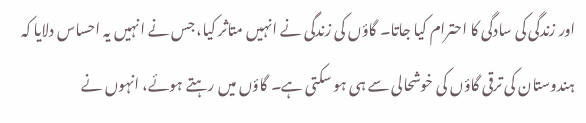اور زندگی کی سادگی کا احترام کیا جاتا۔ گاؤں کی زندگی نے انہیں متاثر کیا، جس نے انہیں یہ احساس دلایا کہ ہندوستان کی ترقی گاؤں کی خوشحالی سے ہی ہو سکتی ہے۔ گاؤں میں رہتے ہوئے، انہوں نے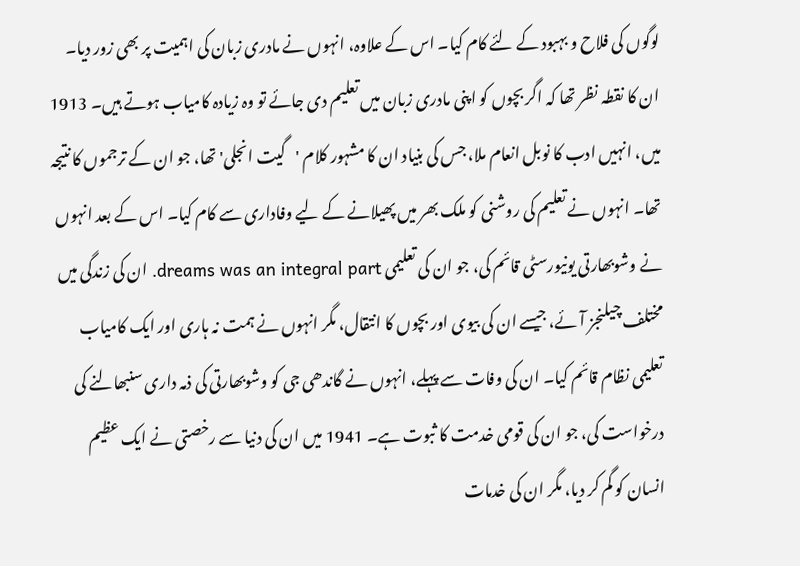لوگوں کی فلاح و بہبود کے لئے کام کیا۔ اس کے علاوہ، انہوں نے مادری زبان کی اہمیت پر بھی زور دیا۔ ان کا نقطہ نظر تھا کہ اگر بچوں کو اپنی مادری زبان میں تعلیم دی جائے تو وہ زیادہ کامیاب ہوتے ہیں۔ 1913 میں، انہیں ادب کا نوبل انعام ملا، جس کی بنیاد ان کا مشہور کلام 'گیت انجلی' تھا، جو ان کے ترجموں کا نتیجہ تھا۔ انہوں نے تعلیم کی روشنی کو ملک بھر میں پھیلانے کے لیے وفاداری سے کام کیا۔ اس کے بعد انہوں نے وشوبھارتی یونیورسٹی قائم کی، جو ان کی تعلیمی dreams was an integral part. ان کی زندگی میں مختلف چیلنجز آئے، جیسے ان کی بیوی اور بچوں کا انتقال، مگر انہوں نے ہمت نہ ہاری اور ایک کامیاب تعلیمی نظام قائم کیا۔ ان کی وفات سے پہلے، انہوں نے گاندھی جی کو وشوبھارتی کی ذمہ داری سنبھالنے کی درخواست کی، جو ان کی قومی خدمت کا ثبوت ہے۔ 1941 میں ان کی دنیا سے رخصتی نے ایک عظیم انسان کو گم کر دیا، مگر ان کی خدمات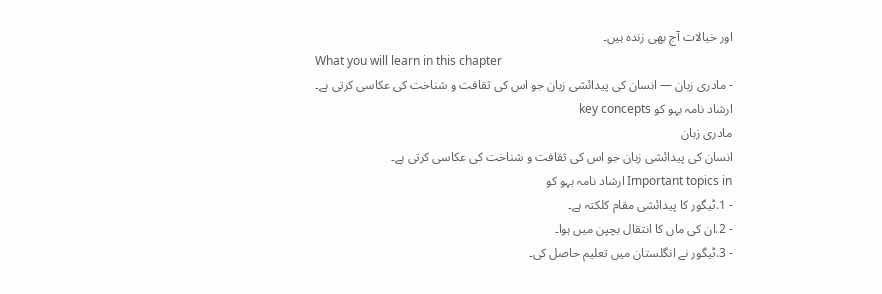اور خیالات آج بھی زندہ ہیں۔
What you will learn in this chapter
- مادری زبان — انسان کی پیدائشی زبان جو اس کی ثقافت و شناخت کی عکاسی کرتی ہے۔
ارشاد نامہ بہو کو key concepts
مادری زبان
انسان کی پیدائشی زبان جو اس کی ثقافت و شناخت کی عکاسی کرتی ہے۔
Important topics in ارشاد نامہ بہو کو
- 1.ٹیگور کا پیدائشی مقام کلکتہ ہے۔
- 2.ان کی ماں کا انتقال بچپن میں ہوا۔
- 3.ٹیگور نے انگلستان میں تعلیم حاصل کی۔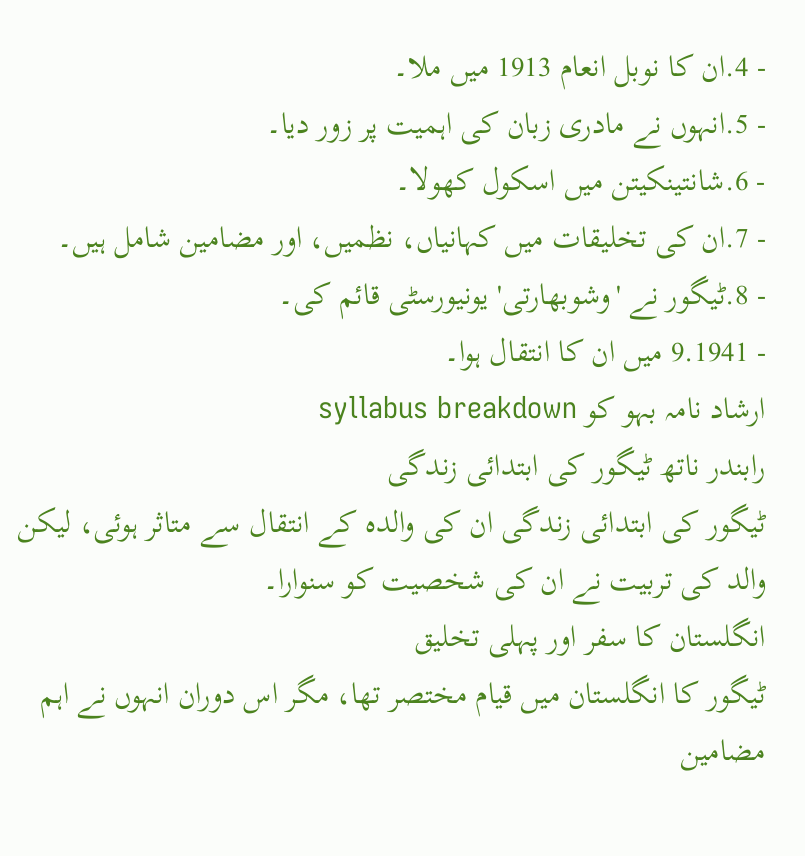- 4.ان کا نوبل انعام 1913 میں ملا۔
- 5.انہوں نے مادری زبان کی اہمیت پر زور دیا۔
- 6.شانتینکیتن میں اسکول کھولا۔
- 7.ان کی تخلیقات میں کہانیاں، نظمیں، اور مضامین شامل ہیں۔
- 8.ٹیگور نے 'وشوبھارتی' یونیورسٹی قائم کی۔
- 9.1941 میں ان کا انتقال ہوا۔
ارشاد نامہ بہو کو syllabus breakdown
رابندر ناتھ ٹیگور کی ابتدائی زندگی
ٹیگور کی ابتدائی زندگی ان کی والدہ کے انتقال سے متاثر ہوئی، لیکن والد کی تربیت نے ان کی شخصیت کو سنوارا۔
انگلستان کا سفر اور پہلی تخلیق
ٹیگور کا انگلستان میں قیام مختصر تھا، مگر اس دوران انہوں نے اہم مضامین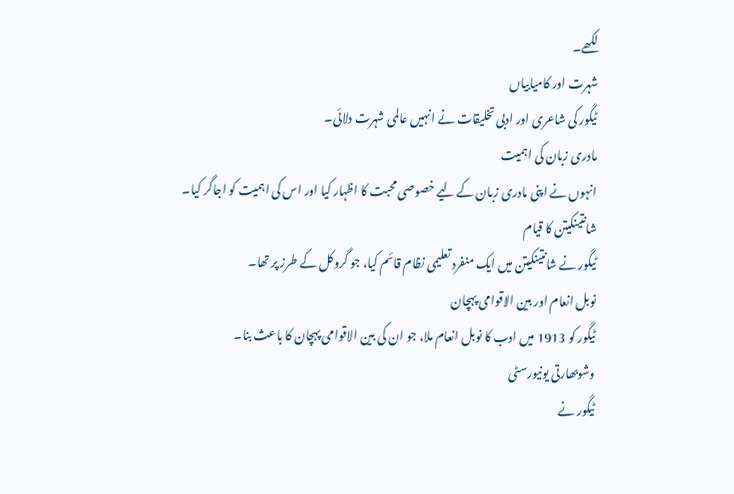لکھے۔
شہرت اور کامیابیاں
ٹیگور کی شاعری اور ادبی تخلیقات نے انہیں عالمی شہرت دلائی۔
مادری زبان کی اہمیت
انہوں نے اپنی مادری زبان کے لیے خصوصی محبت کا اظہار کیا اور اس کی اہمیت کو اجاگر کیا۔
شانتینکیتن کا قیام
ٹیگور نے شانتینکیتن میں ایک منفرد تعلیمی نظام قائم کیا، جو گروکل کے طرز پر تھا۔
نوبل انعام اور بین الاقوامی پہچان
ٹیگور کو 1913 میں ادب کا نوبل انعام ملا، جو ان کی بین الاقوامی پہچان کا باعث بنا۔
وشوبھارتی یونیورسٹی
ٹیگور نے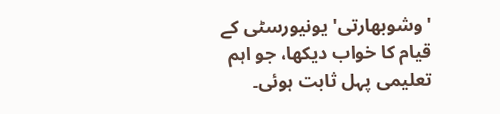'وشوبھارتی' یونیورسٹی کے قیام کا خواب دیکھا، جو اہم تعلیمی پہل ثابت ہوئی۔